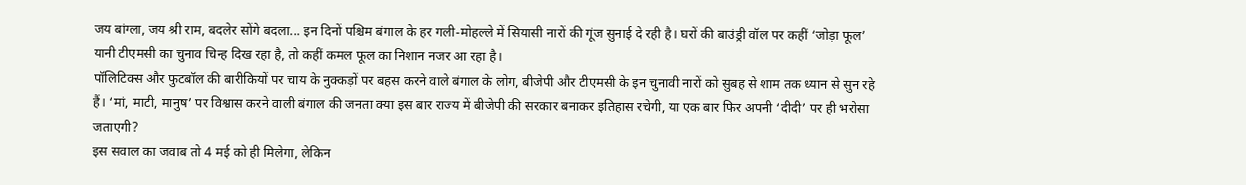जय बांग्ला, जय श्री राम, बदलेर सोंगे बदला... इन दिनों पश्चिम बंगाल के हर गली-मोहल्ले में सियासी नारों की गूंज सुनाई दे रही है। घरों की बाउंड्री वॉल पर कहीं ‘जोड़ा फूल’ यानी टीएमसी का चुनाव चिन्ह दिख रहा है, तो कहीं कमल फूल का निशान नजर आ रहा है।
पॉलिटिक्स और फुटबॉल की बारीकियों पर चाय के नुक्कड़ों पर बहस करने वाले बंगाल के लोग, बीजेपी और टीएमसी के इन चुनावी नारों को सुबह से शाम तक ध्यान से सुन रहे हैं। ‘मां, माटी, मानुष’ पर विश्वास करने वाली बंगाल की जनता क्या इस बार राज्य में बीजेपी की सरकार बनाकर इतिहास रचेगी, या एक बार फिर अपनी ‘दीदी’ पर ही भरोसा जताएगी?
इस सवाल का जवाब तो 4 मई को ही मिलेगा, लेकिन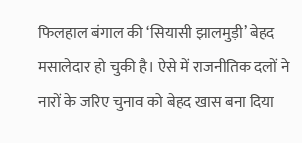फिलहाल बंगाल की ‘सियासी झालमुड़ी’ बेहद मसालेदार हो चुकी है। ऐसे में राजनीतिक दलों ने नारों के जरिए चुनाव को बेहद खास बना दिया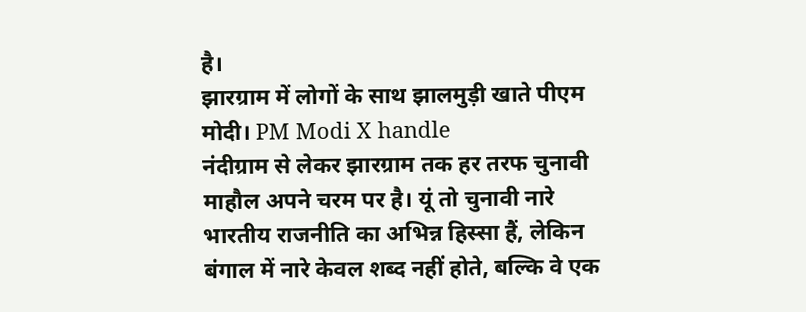है।
झारग्राम में लोगों के साथ झालमुड़ी खाते पीएम मोदी। PM Modi X handle
नंदीग्राम से लेकर झारग्राम तक हर तरफ चुनावी माहौल अपने चरम पर है। यूं तो चुनावी नारे भारतीय राजनीति का अभिन्न हिस्सा हैं, लेकिन बंगाल में नारे केवल शब्द नहीं होते, बल्कि वे एक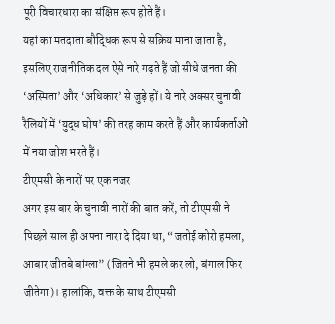पूरी विचारधारा का संक्षिप्त रूप होते हैं।
यहां का मतदाता बौद्धिक रूप से सक्रिय माना जाता है, इसलिए राजनीतिक दल ऐसे नारे गढ़ते हैं जो सीधे जनता की ‘अस्मिता’ और ‘अधिकार’ से जुड़े हों। ये नारे अक्सर चुनावी रैलियों में ‘युद्ध घोष’ की तरह काम करते हैं और कार्यकर्ताओं में नया जोश भरते हैं।
टीएमसी के नारों पर एक नजर
अगर इस बार के चुनावी नारों की बात करें, तो टीएमसी ने पिछले साल ही अपना नारा दे दिया था, “जतोई कोरो हमला, आबार जीतबे बांग्ला” (जितने भी हमले कर लो, बंगाल फिर जीतेगा)। हालांकि, वक्त के साथ टीएमसी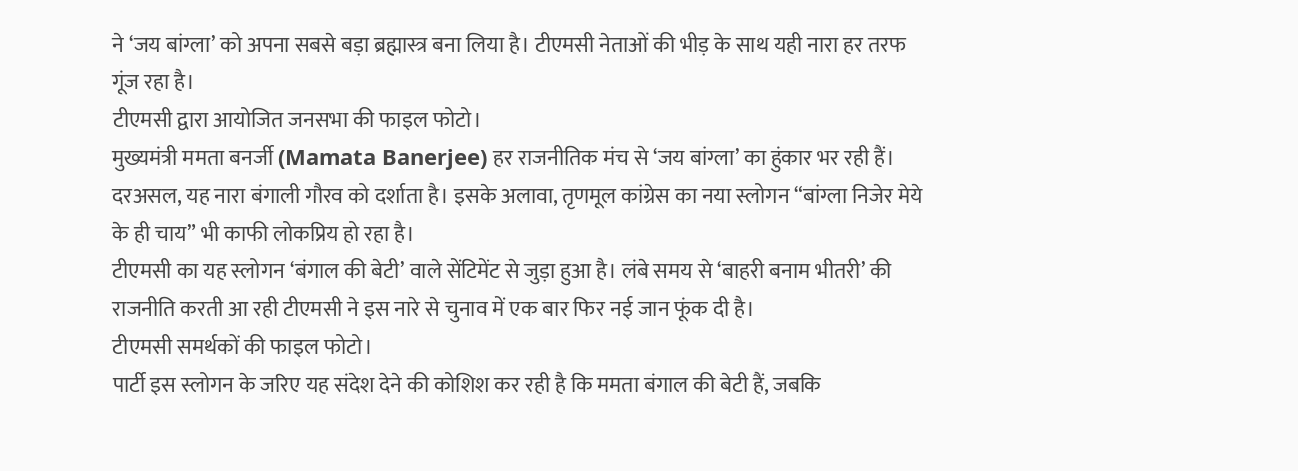ने ‘जय बांग्ला’ को अपना सबसे बड़ा ब्रह्मास्त्र बना लिया है। टीएमसी नेताओं की भीड़ के साथ यही नारा हर तरफ गूंज रहा है।
टीएमसी द्वारा आयोजित जनसभा की फाइल फोटो।
मुख्यमंत्री ममता बनर्जी (Mamata Banerjee) हर राजनीतिक मंच से ‘जय बांग्ला’ का हुंकार भर रही हैं। दरअसल, यह नारा बंगाली गौरव को दर्शाता है। इसके अलावा, तृणमूल कांग्रेस का नया स्लोगन “बांग्ला निजेर मेये के ही चाय” भी काफी लोकप्रिय हो रहा है।
टीएमसी का यह स्लोगन ‘बंगाल की बेटी’ वाले सेंटिमेंट से जुड़ा हुआ है। लंबे समय से ‘बाहरी बनाम भीतरी’ की राजनीति करती आ रही टीएमसी ने इस नारे से चुनाव में एक बार फिर नई जान फूंक दी है।
टीएमसी समर्थकों की फाइल फोटो।
पार्टी इस स्लोगन के जरिए यह संदेश देने की कोशिश कर रही है कि ममता बंगाल की बेटी हैं, जबकि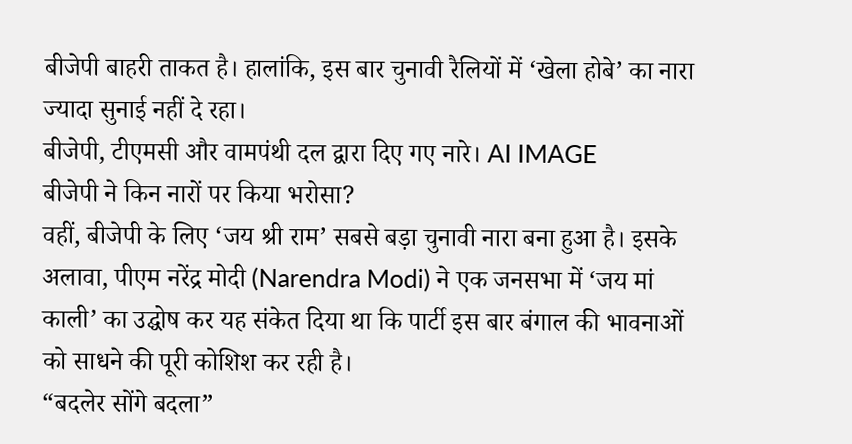बीजेपी बाहरी ताकत है। हालांकि, इस बार चुनावी रैलियों में ‘खेला होबे’ का नारा ज्यादा सुनाई नहीं दे रहा।
बीजेपी, टीएमसी और वामपंथी दल द्वारा दिए गए नारे। AI IMAGE
बीजेपी ने किन नारों पर किया भरोसा?
वहीं, बीजेपी के लिए ‘जय श्री राम’ सबसे बड़ा चुनावी नारा बना हुआ है। इसके अलावा, पीएम नरेंद्र मोदी (Narendra Modi) ने एक जनसभा में ‘जय मां काली’ का उद्घोष कर यह संकेत दिया था कि पार्टी इस बार बंगाल की भावनाओं को साधने की पूरी कोशिश कर रही है।
“बदलेर सोंगे बदला”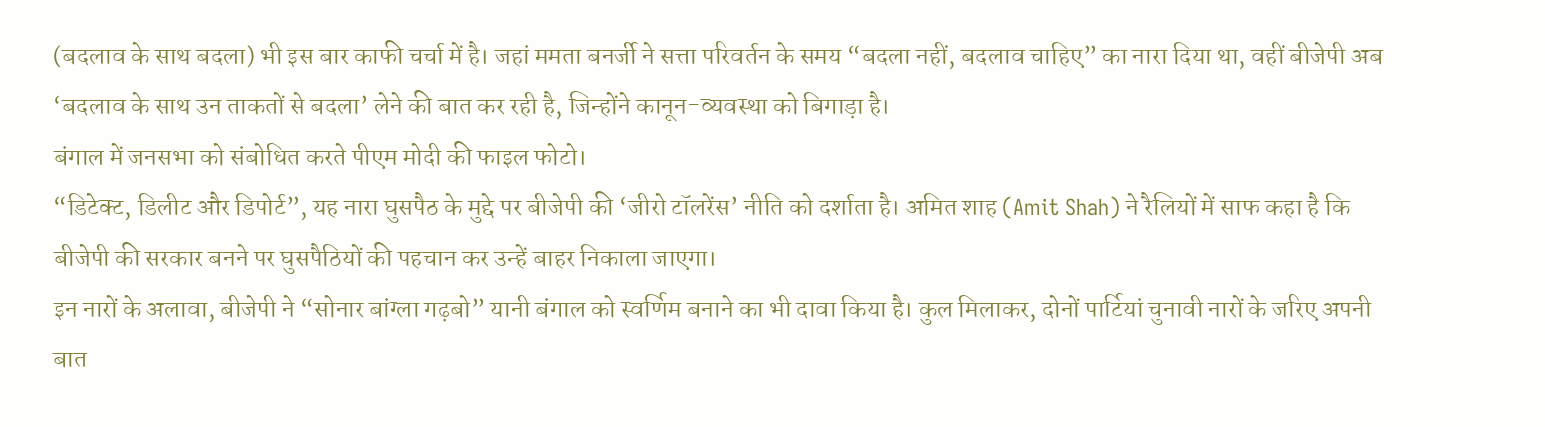(बदलाव के साथ बदला) भी इस बार काफी चर्चा में है। जहां ममता बनर्जी ने सत्ता परिवर्तन के समय “बदला नहीं, बदलाव चाहिए” का नारा दिया था, वहीं बीजेपी अब ‘बदलाव के साथ उन ताकतों से बदला’ लेने की बात कर रही है, जिन्होंने कानून-व्यवस्था को बिगाड़ा है।
बंगाल में जनसभा को संबोधित करते पीएम मोदी की फाइल फोटो।
“डिटेक्ट, डिलीट और डिपोर्ट”, यह नारा घुसपैठ के मुद्दे पर बीजेपी की ‘जीरो टॉलरेंस’ नीति को दर्शाता है। अमित शाह (Amit Shah) ने रैलियों में साफ कहा है कि बीजेपी की सरकार बनने पर घुसपैठियों की पहचान कर उन्हें बाहर निकाला जाएगा।
इन नारों के अलावा, बीजेपी ने “सोनार बांग्ला गढ़बो” यानी बंगाल को स्वर्णिम बनाने का भी दावा किया है। कुल मिलाकर, दोनों पार्टियां चुनावी नारों के जरिए अपनी बात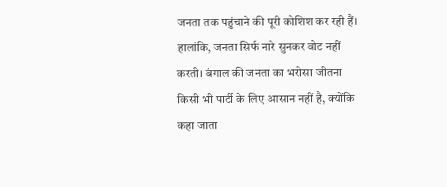जनता तक पहुंचाने की पूरी कोशिश कर रही हैं। हालांकि, जनता सिर्फ नारे सुनकर वोट नहीं करती। बंगाल की जनता का भरोसा जीतना किसी भी पार्टी के लिए आसान नहीं है, क्योंकि कहा जाता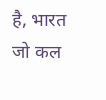है, भारत जो कल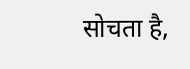सोचता है,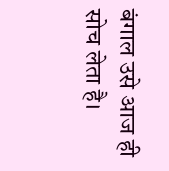बंगाल उसे आज ही सोच लेता है।